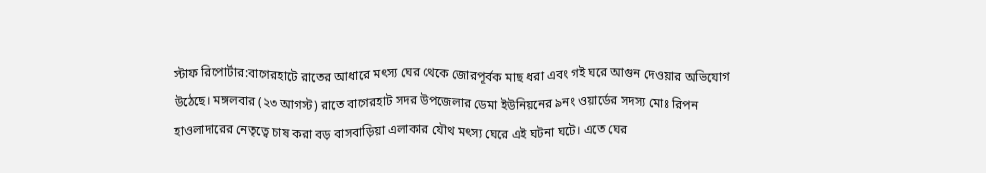স্টাফ রিপোর্টার:বাগেরহাটে রাতের আধারে মৎস্য ঘের থেকে জোরপূর্বক মাছ ধরা এবং গই ঘরে আগুন দেওয়ার অভিযোগ উঠেছে। মঙ্গলবার (২৩ আগস্ট) রাতে বাগেরহাট সদর উপজেলার ডেমা ইউনিয়নের ৯নং ওয়ার্ডের সদস্য মোঃ রিপন হাওলাদারের নেতৃত্বে চাষ করা বড় বাসবাড়িয়া এলাকার যৌথ মৎস্য ঘেরে এই ঘটনা ঘটে। এতে ঘের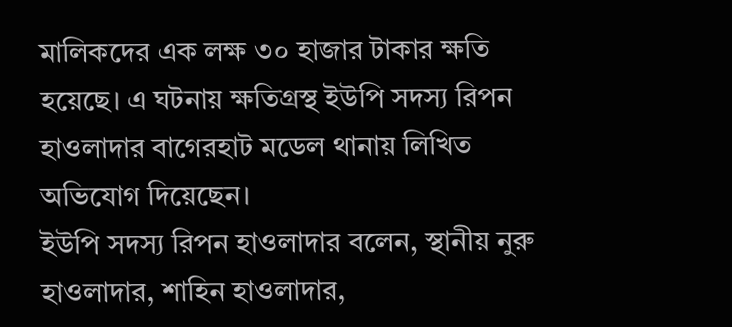মালিকদের এক লক্ষ ৩০ হাজার টাকার ক্ষতি হয়েছে। এ ঘটনায় ক্ষতিগ্রস্থ ইউপি সদস্য রিপন হাওলাদার বাগেরহাট মডেল থানায় লিখিত অভিযোগ দিয়েছেন।
ইউপি সদস্য রিপন হাওলাদার বলেন, স্থানীয় নুরু হাওলাদার, শাহিন হাওলাদার,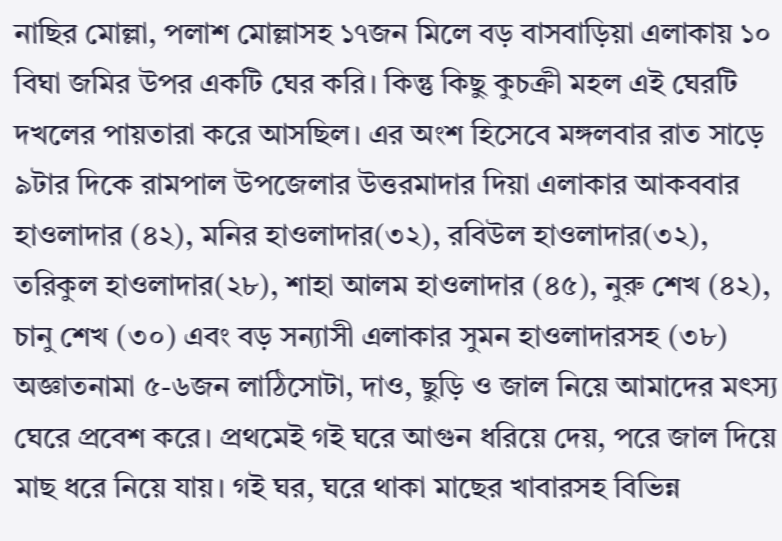নাছির মোল্লা, পলাশ মোল্লাসহ ১৭জন মিলে বড় বাসবাড়িয়া এলাকায় ১০ বিঘা জমির উপর একটি ঘের করি। কিন্তু কিছু কুচক্রী মহল এই ঘেরটি দখলের পায়তারা করে আসছিল। এর অংশ হিসেবে মঙ্গলবার রাত সাড়ে ৯টার দিকে রামপাল উপজেলার উত্তরমাদার দিয়া এলাকার আকববার হাওলাদার (৪২), মনির হাওলাদার(৩২), রবিউল হাওলাদার(৩২), তরিকুল হাওলাদার(২৮), শাহা আলম হাওলাদার (৪৫), নুরু শেখ (৪২), চানু শেখ (৩০) এবং বড় সন্যাসী এলাকার সুমন হাওলাদারসহ (৩৮) অজ্ঞাতনামা ৫-৬জন লাঠিসোটা, দাও, ছুড়ি ও জাল নিয়ে আমাদের মৎস্য ঘেরে প্রবেশ করে। প্রথমেই গই ঘরে আগুন ধরিয়ে দেয়, পরে জাল দিয়ে মাছ ধরে নিয়ে যায়। গই ঘর, ঘরে থাকা মাছের খাবারসহ বিভিন্ন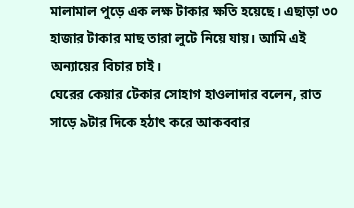মালামাল পুড়ে এক লক্ষ টাকার ক্ষতি হয়েছে। এছাড়া ৩০ হাজার টাকার মাছ তারা লুটে নিয়ে যায়। আমি এই অন্যায়ের বিচার চাই।
ঘেরের কেয়ার টেকার সোহাগ হাওলাদার বলেন, রাত সাড়ে ৯টার দিকে হঠাৎ করে আকববার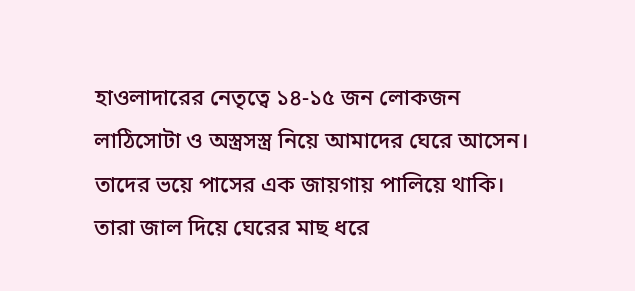হাওলাদারের নেতৃত্বে ১৪-১৫ জন লোকজন লাঠিসোটা ও অস্ত্রসস্ত্র নিয়ে আমাদের ঘেরে আসেন। তাদের ভয়ে পাসের এক জায়গায় পালিয়ে থাকি। তারা জাল দিয়ে ঘেরের মাছ ধরে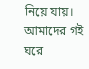নিয়ে যায়। আমাদের গই ঘরে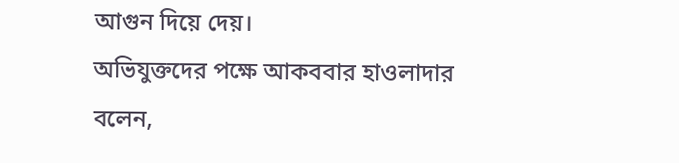আগুন দিয়ে দেয়।
অভিযুক্তদের পক্ষে আকববার হাওলাদার বলেন,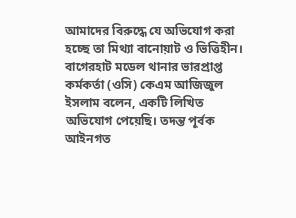আমাদের বিরুদ্ধে যে অভিযোগ করা হচ্ছে তা মিথ্যা বানোয়াট ও ভিত্তিহীন।
বাগেরহাট মডেল থানার ভারপ্রাপ্ত কর্মকর্তা (ওসি) কেএম আজিজুল ইসলাম বলেন, একটি লিখিত অভিযোগ পেয়েছি। তদন্ত পূর্বক আইনগত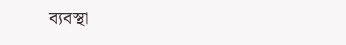ব্যবস্থা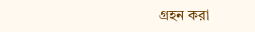গ্রহন করা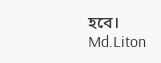হবে।
Md.Liton